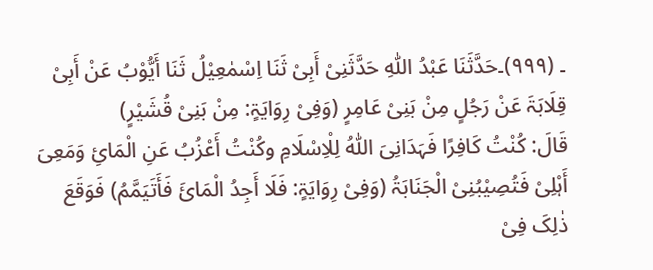۔ (۹۹۹)۔حَدَّثَنَا عَبْدُ اللّٰہِ حَدَّثَنِیْ أَبِیْ ثَنَا اِسْمٰعِیْلُ ثَنَا أَیُّوْبُ عَنْ أَبِیْ قِلَابَۃَ عَنْ رَجُلٍ مِنْ بَنِیْ عَامِرٍ (وَفِیْ رِوَایَۃٍ: مِنْ بَنِیْ قُشَیْرٍ)
قَالَ: کُنْتُ کَافِرًا فَہَدَانِیَ اللّٰہُ لِلْاِسْلَامِ وکُنْتُ أَعْزُبُ عَنِ الْمَائِ وَمَعِیَ أَہْلِیْ فَتُصِیْبُنِیْ الْجَنَابَۃُ (وَفِیْ رِوَایَۃٍ: فَلَا أَجِدُ الْمَائَ فَأَتَیَمَّمُ) فَوَقَعَ ذٰلِکَ فِیْ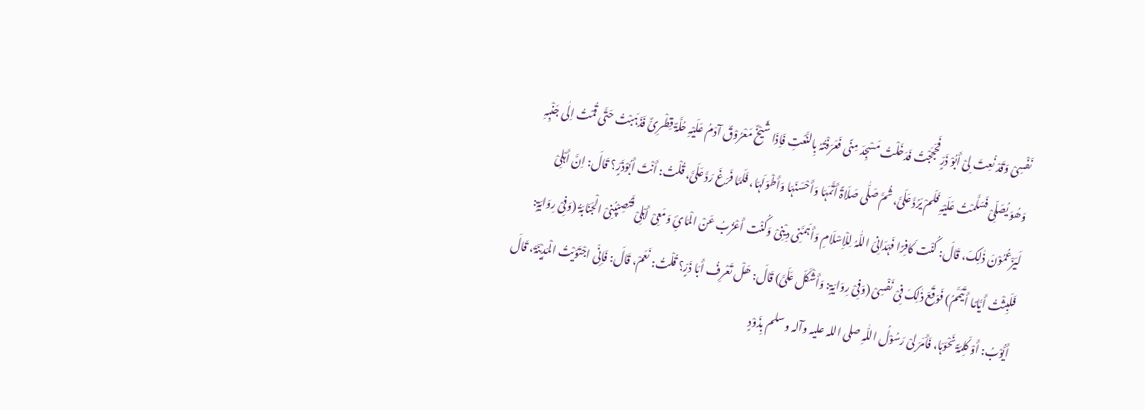نَفْسِیْ وَقَدْ نُعِتَ لِیْ أَبُوْ ذَرٍّ فَحَجَجْتُ فَدَخَلْتُ مَسْجِدَ مِنًی فَعَرَفْتُہُ بِالنَّعْتِ فَاِذَا شَیْخٌ مَعْرُوْقٌ آدَمُ عَلَیْہِ حُلَّۃٌ قِطْرِیٌّ فَذَہَبْتُ حَتَّی قُمْتُ اِلٰی جَنْبِہِ وَھُوَ یُصَلِّیْ فَسَلَّمْتُ عَلَیْہِ فَلَمْ یَرُدَّ عَلَیَّ، ثُمَّ صَلّٰی صَلَاۃً أَتَّمَہَا وَأَحْسَنَہَا وَأَطْوَلَہَا، فَلَمَّا فَرَغَ رَدَّ عَلَیَّ، قُلْتُ: أَنْتَ أَبُوْذَرٍّ؟ قَالَ: اِنَّ أَہْلِیْ لَیَزْعُمُوْنَ ذٰلِکَ، قَالَ: کُنْت کَافِرًا فَہَدَانِیَ اللّٰہُ لِلْاِسْلَامِ وَأَہَمَّنِی دِیْنِیْ وَکُنْت أَعْزُبُ عَنْ الْمَائِ وَمَعِیْ أَہْلِیْ فَتُصِیْبُنِیْ الْجَنَابَۃُ (وَفِیْ رِوَایَۃٍ: فَلَبِثْتُ أَیَّامًا أَتَیَمَّمُ) فَوَقَعَ ذٰلِکَ فِیْ نَفْسِیْ (وَفِیْ رِوَایَۃٍ: وَأَشْکَلَ عَلَیَّ) قَالَ: ھَلْ تَعْرِفُ أَبَا ذَرٍّ؟ قُلْتُ: نَعَمْ، قَالَ: فَاِنِّی اجْتَوَیْتُ الْمَدِیْنَۃَ، قَالَ أَیُّوْبُ: أَوْ کَلِمَۃً نَحْوَہَا، فَأَمَرَ لِیْ رَسُوْلُ اللّٰہِ صلی اللہ علیہ وآلہ وسلم بِذَوْدٍ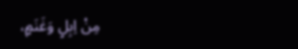مِنْ اِبِلٍ وَغَنَمٍ،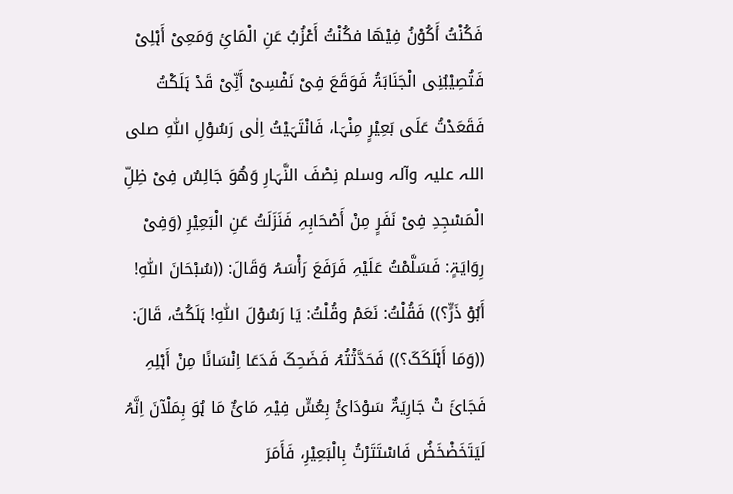فَکُنْتُ أَکُوْنُ فِیْھَا فکُنْتُ أَعْزُبُ عَنِ الْمَائِ وَمَعِیْ أَہْلِیْ فَتُصِیْبُنِی الْجَنَابَۃُ فَوَقَعَ فِیْ نَفْسِیْ أَنِّیْ قَدْ ہَلَکْتُ فَقَعَدْتُ عَلَی بَعِیْرٍ مِنْہَا، فَانْتَہَیْتُ اِلٰی رَسُوْلِ اللّٰہِ صلی اللہ علیہ وآلہ وسلم نِصْفَ النَّہَارِ وَھُوَ جَالِسٌ فِیْ ظِلِّ الْمَسْجِدِ فِیْ نَفَرٍ مِنْ أَصْحَابِہِ فَنَزَلَتُ عَنِ الْبَعِیْرِ (وَفِیْ رِوَایَۃٍ: فَسَلَّمْتُ عَلَیْہِ فَرَفَعَ رَأْسَہُ وَقَالَ: ((سُبْحَانَ اللّٰہِ! أَبُوْ ذَرٍّ؟)) فَقُلْتُ: نَعَمْ وقُلْتُ: یَا رَسُوْلَ اللّٰہِ! ہَلَکُتُ، قَالَ: ((وَمَا أَہْلَکَکَ؟)) فَحَدَّثْتُہُ فَضَحِکَ فَدَعَا اِنْسَانًا مِنْ أَہْلِہِ فَجَائَ تْ جَارِیَۃٌ سَوْدَائُ بِعُسٍّ فِیْہِ مَائٌ مَا ہُوَ بِمَلْآنَ اِنَّہُ لَیَتَخَضْخَضُ فَاسْتَتَرْتُ بِالْبَعِیْرِ، فَأَمَرَ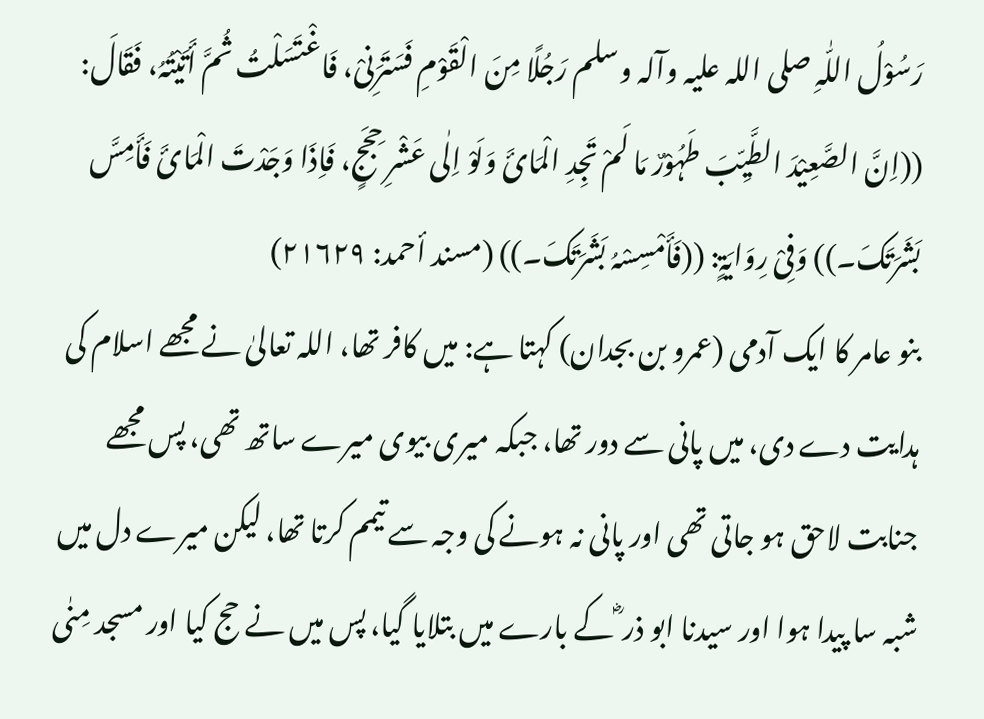رَسُوْلُ اللّٰہِ صلی اللہ علیہ وآلہ وسلم رَجُلًا مِنَ الْقَوْمِ فَسَتَرَنِیْ، فَاغْتَسَلْتُ ثُمَّ أَتَیْتُہُ، فَقَالَ: ((اِنَّ الصَّعِیْدَ الطَّیِّبَ طَہُوْرٌ مَا لَمْ تَجِدِ الْمَائَ وَلَوْ اِلٰی عَشْرِ حِجَجٍ، فَاِذَا وَجَدْتَ الْمَائَ فَأَمِسَّ بَشَرَتَکَ۔)) وَفِیْ رِوَایَۃٍ: ((فَأَمْسِسْہُ بَشَرَتَکَ۔)) (مسند أحمد: ۲۱۶۲۹)
بنو عامر کا ایک آدمی (عمرو بن بجدان) کہتا ہے: میں کافر تھا، اللہ تعالیٰ نے مجھے اسلام کی ہدایت دے دی، میں پانی سے دور تھا، جبکہ میری بیوی میرے ساتھ تھی، پس مجھے جنابت لاحق ہو جاتی تھی اور پانی نہ ہونے کی وجہ سے تیمم کرتا تھا، لیکن میرے دل میں شبہ سا پیدا ہوا اور سیدنا ابو ذر ؓ کے بارے میں بتلایا گیا، پس میں نے حج کیا اور مسجد مِنٰی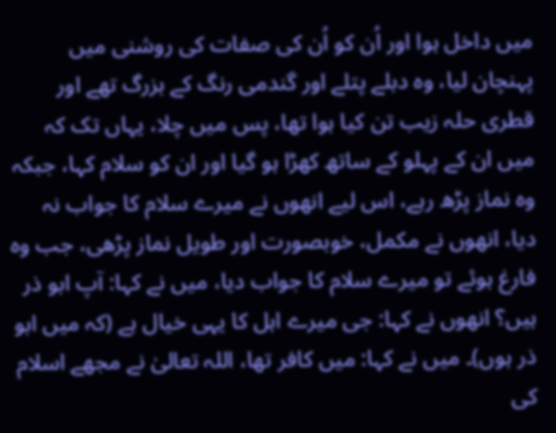میں داخل ہوا اور اُن کو اُن کی صفات کی روشنی میں پہنچان لیا، وہ دبلے پتلے اور گندمی رنگ کے بزرگ تھے اور قطری حلہ زیب تن کیا ہوا تھا، پس میں چلا، یہاں تک کہ میں ان کے پہلو کے ساتھ کھڑا ہو گیا اور ان کو سلام کہا، جبکہ وہ نماز پڑھ رہے، اس لیے انھوں نے میرے سلام کا جواب نہ دیا، انھوں نے مکمل، خوبصورت اور طویل نماز پڑھی، جب وہ فارغ ہوئے تو میرے سلام کا جواب دیا، میں نے کہا: آپ ابو ذر ہیں؟ انھوں نے کہا: جی میرے اہل کا یہی خیال ہے (کہ میں ابو ذر ہوں)۔ میں نے کہا: میں کافر تھا، اللہ تعالیٰ نے مجھے اسلام کی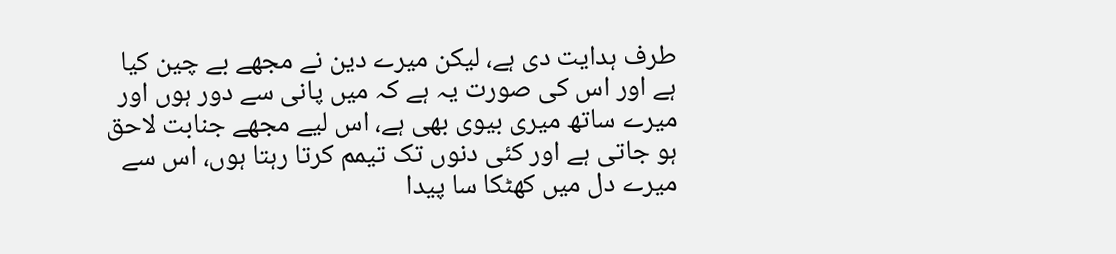طرف ہدایت دی ہے، لیکن میرے دین نے مجھے بے چین کیا ہے اور اس کی صورت یہ ہے کہ میں پانی سے دور ہوں اور میرے ساتھ میری بیوی بھی ہے، اس لیے مجھے جنابت لاحق ہو جاتی ہے اور کئی دنوں تک تیمم کرتا رہتا ہوں، اس سے میرے دل میں کھٹکا سا پیدا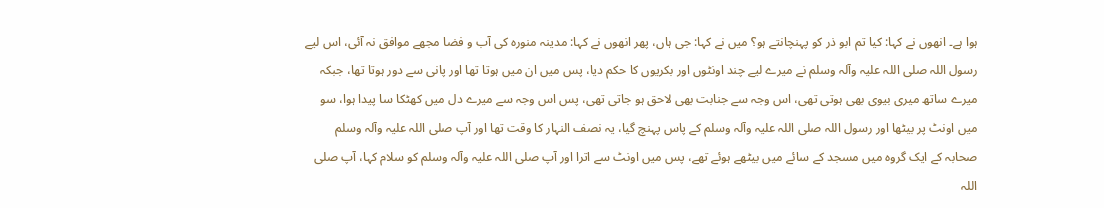ہوا ہے۔ انھوں نے کہا: کیا تم ابو ذر کو پہنچانتے ہو؟ میں نے کہا: جی ہاں، پھر انھوں نے کہا: مدینہ منورہ کی آب و فضا مجھے موافق نہ آئی، اس لیے رسول اللہ صلی اللہ علیہ وآلہ وسلم نے میرے لیے چند اونٹوں اور بکریوں کا حکم دیا، پس میں ان میں ہوتا تھا اور پانی سے دور ہوتا تھا، جبکہ میرے ساتھ میری بیوی بھی ہوتی تھی، اس وجہ سے جنابت بھی لاحق ہو جاتی تھی، پس اس وجہ سے میرے دل میں کھٹکا سا پیدا ہوا، سو میں اونٹ پر بیٹھا اور رسول اللہ صلی اللہ علیہ وآلہ وسلم کے پاس پہنچ گیا، یہ نصف النہار کا وقت تھا اور آپ صلی اللہ علیہ وآلہ وسلم صحابہ کے ایک گروہ میں مسجد کے سائے میں بیٹھے ہوئے تھے، پس میں اونٹ سے اترا اور آپ صلی اللہ علیہ وآلہ وسلم کو سلام کہا، آپ صلی اللہ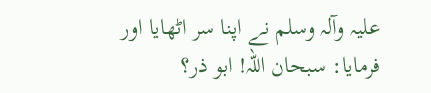علیہ وآلہ وسلم نے اپنا سر اٹھایا اور فرمایا: سبحان اللہ! ابو ذر؟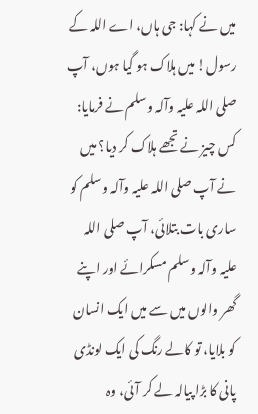میں نے کہا: جی ہاں، اے اللہ کے رسول! میں ہلاک ہو گیا ہوں، آپ صلی اللہ علیہ وآلہ وسلم نے فرمایا: کس چیز نے تجھے ہلاک کر دیا؟ میں نے آپ صلی اللہ علیہ وآلہ وسلم کو ساری بات بتلائی، آپ صلی اللہ علیہ وآلہ وسلم مسکرائے اور اپنے گھر والوں میں سے میں ایک انسان کو بلایا، تو کالے رنگ کی ایک لونڈی پانی کا بڑا پیالہ لے کر آئی، وہ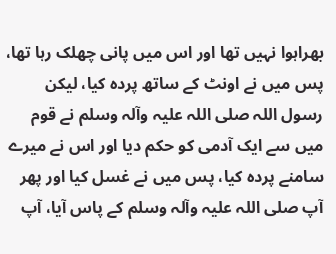بھراہوا نہیں تھا اور اس میں پانی چھلک رہا تھا، پس میں نے اونٹ کے ساتھ پردہ کیا، لیکن رسول اللہ صلی اللہ علیہ وآلہ وسلم نے قوم میں سے ایک آدمی کو حکم دیا اور اس نے میرے سامنے پردہ کیا، پس میں نے غسل کیا اور پھر آپ صلی اللہ علیہ وآلہ وسلم کے پاس آیا، آپ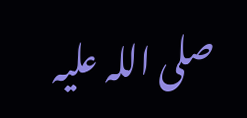صلی اللہ علیہ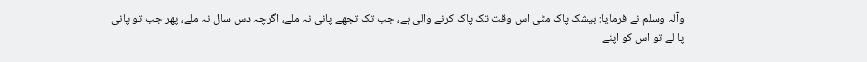وآلہ وسلم نے فرمایا: بیشک پاک مٹی اس وقت تک پاک کرنے والی ہے، جب تک تجھے پانی نہ ملے، اگرچہ دس سال نہ ملے، پھر جب تو پانی پا لے تو اس کو اپنے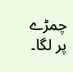چمڑے پر لگا۔